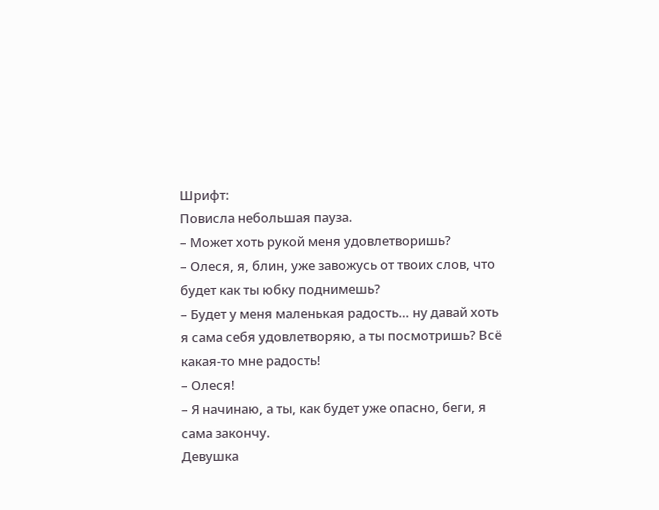Шрифт:
Повисла небольшая пауза.
– Может хоть рукой меня удовлетворишь?
– Олеся, я, блин, уже завожусь от твоих слов, что будет как ты юбку поднимешь?
– Будет у меня маленькая радость… ну давай хоть я сама себя удовлетворяю, а ты посмотришь? Всё какая-то мне радость!
– Олеся!
– Я начинаю, а ты, как будет уже опасно, беги, я сама закончу.
Девушка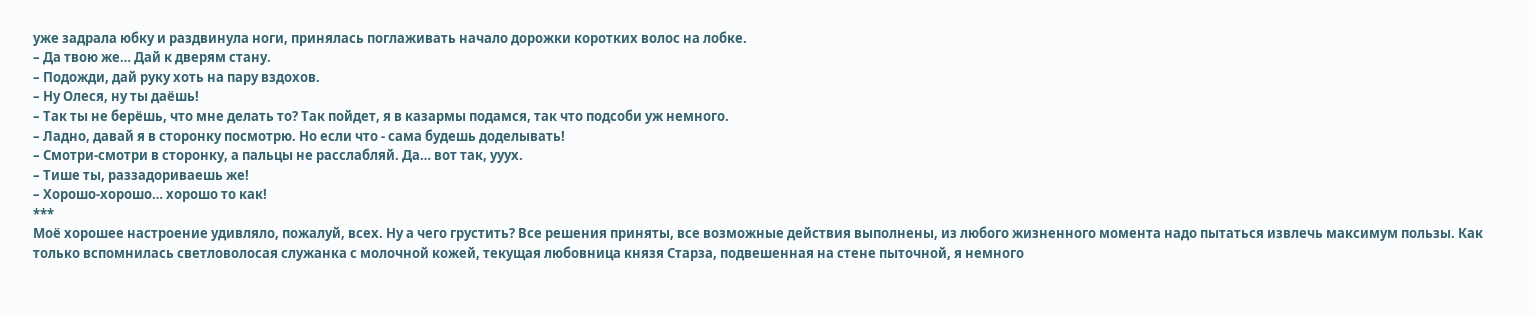уже задрала юбку и раздвинула ноги, принялась поглаживать начало дорожки коротких волос на лобке.
– Да твою же… Дай к дверям стану.
– Подожди, дай руку хоть на пару вздохов.
– Ну Олеся, ну ты даёшь!
– Так ты не берёшь, что мне делать то? Так пойдет, я в казармы подамся, так что подсоби уж немного.
– Ладно, давай я в сторонку посмотрю. Но если что - сама будешь доделывать!
– Смотри-смотри в сторонку, а пальцы не расслабляй. Да… вот так, ууух.
– Тише ты, раззадориваешь же!
– Хорошо-хорошо… хорошо то как!
***
Моё хорошее настроение удивляло, пожалуй, всех. Ну а чего грустить? Все решения приняты, все возможные действия выполнены, из любого жизненного момента надо пытаться извлечь максимум пользы. Как только вспомнилась светловолосая служанка с молочной кожей, текущая любовница князя Старза, подвешенная на стене пыточной, я немного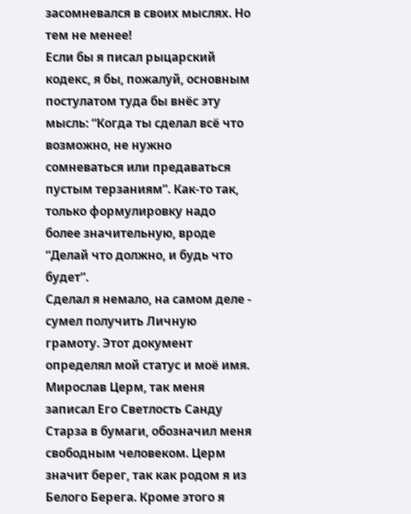засомневался в своих мыслях. Но тем не менее!
Если бы я писал рыцарский кодекс, я бы, пожалуй, основным постулатом туда бы внёс эту мысль: “Когда ты сделал всё что возможно, не нужно сомневаться или предаваться пустым терзаниям”. Как-то так, только формулировку надо более значительную, вроде “Делай что должно, и будь что будет”.
Сделал я немало, на самом деле - сумел получить Личную грамоту. Этот документ определял мой статус и моё имя. Мирослав Церм, так меня записал Его Светлость Санду Старза в бумаги, обозначил меня свободным человеком. Церм значит берег, так как родом я из Белого Берега. Кроме этого я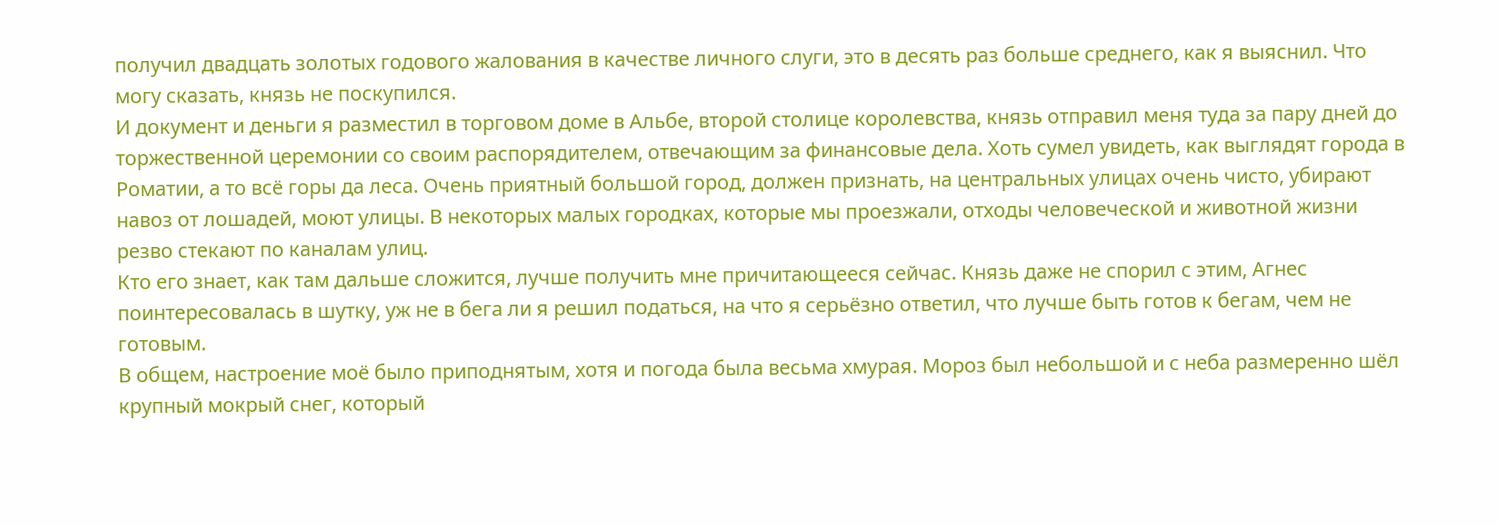получил двадцать золотых годового жалования в качестве личного слуги, это в десять раз больше среднего, как я выяснил. Что могу сказать, князь не поскупился.
И документ и деньги я разместил в торговом доме в Альбе, второй столице королевства, князь отправил меня туда за пару дней до торжественной церемонии со своим распорядителем, отвечающим за финансовые дела. Хоть сумел увидеть, как выглядят города в Роматии, а то всё горы да леса. Очень приятный большой город, должен признать, на центральных улицах очень чисто, убирают навоз от лошадей, моют улицы. В некоторых малых городках, которые мы проезжали, отходы человеческой и животной жизни резво стекают по каналам улиц.
Кто его знает, как там дальше сложится, лучше получить мне причитающееся сейчас. Князь даже не спорил с этим, Агнес поинтересовалась в шутку, уж не в бегa ли я решил податься, на что я серьёзно ответил, что лучше быть готов к бегaм, чем не готовым.
В общем, настроение моё было приподнятым, хотя и погода была весьма хмурая. Мороз был небольшой и с неба размеренно шёл крупный мокрый снег, который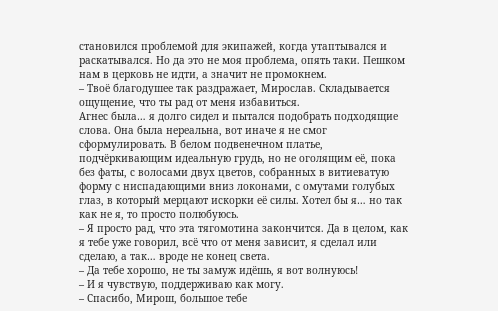становился проблемой для экипажей, когда утаптывался и раскатывался. Но да это не моя проблема, опять таки. Пешком нам в церковь не идти, а значит не промокнем.
– Твоё благодушее так раздражает, Мирослав. Складывается ощущение, что ты рад от меня избавиться.
Агнес была… я долго сидел и пытался подобрать подходящие слова. Она была нереальна, вот иначе я не смог сформулировать. В белом подвенечном платье, подчёркивающим идеальную грудь, но не оголящим её, пока без фаты, с волосами двух цветов, собранных в витиеватую форму с ниспадающими вниз локонами, с омутами голубых глаз, в который мерцают искорки её силы. Хотел бы я… но так как не я, то просто полюбуюсь.
– Я просто рад, что эта тягомотина закончится. Да в целом, как я тебе уже говорил, всё что от меня зависит, я сделал или сделаю, а так… вроде не конец света.
– Да тебе хорошо, не ты замуж идёшь, я вот волнуюсь!
– И я чувствую, поддерживаю как могу.
– Спасибо, Мирош, большое тебе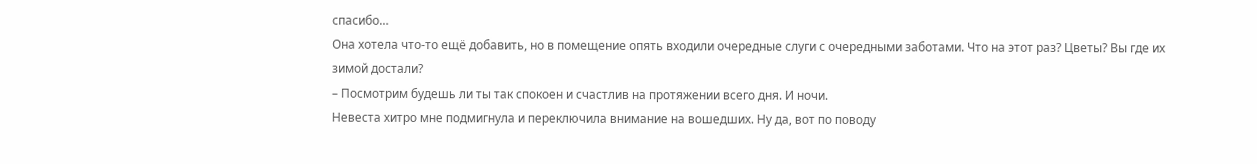спасибо…
Она хотела что-то ещё добавить, но в помещение опять входили очередные слуги с очередными заботами. Что на этот раз? Цветы? Вы где их зимой достали?
– Посмотрим будешь ли ты так спокоен и счастлив на протяжении всего дня. И ночи.
Невеста хитро мне подмигнула и переключила внимание на вошедших. Ну да, вот по поводу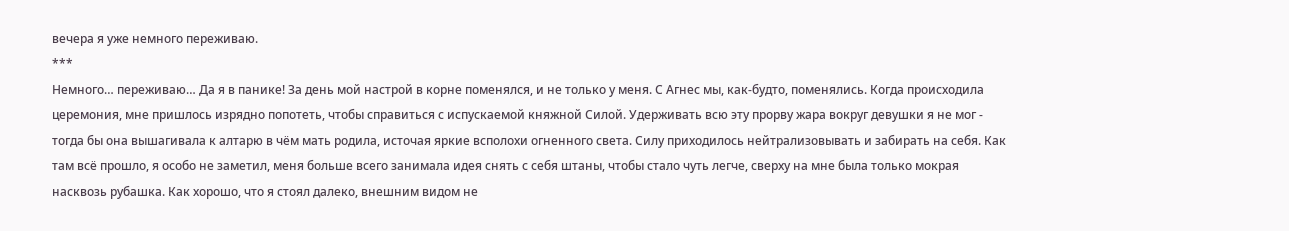вечера я уже немного переживаю.
***
Немного… переживаю… Да я в панике! За день мой настрой в корне поменялся, и не только у меня. С Агнес мы, как-будто, поменялись. Когда происходила церемония, мне пришлось изрядно попотеть, чтобы справиться с испускаемой княжной Силой. Удерживать всю эту прорву жара вокруг девушки я не мог - тогда бы она вышагивала к алтарю в чём мать родила, источая яркие всполохи огненного света. Силу приходилось нейтрализовывать и забирать на себя. Как там всё прошло, я особо не заметил, меня больше всего занимала идея снять с себя штаны, чтобы стало чуть легче, сверху на мне была только мокрая насквозь рубашка. Как хорошо, что я стоял далеко, внешним видом не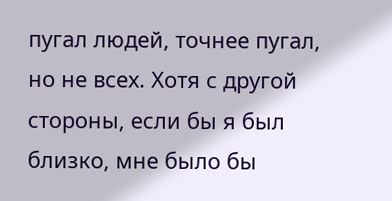пугал людей, точнее пугал, но не всех. Хотя с другой стороны, если бы я был близко, мне было бы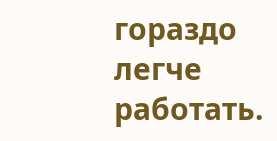гораздо легче работать.